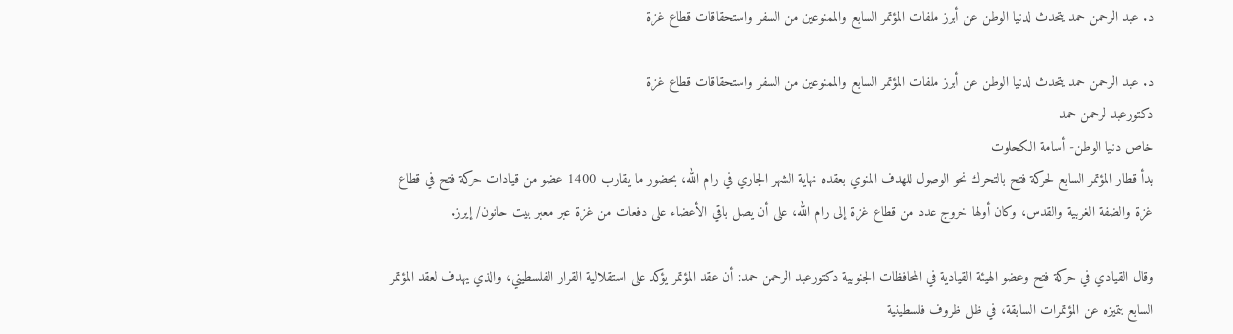د. عبد الرحمن حمد يتحدث لدنيا الوطن عن أبرز ملفات المؤتمر السابع والممنوعين من السفر واستحقاقات قطاع غزة

د. عبد الرحمن حمد يتحدث لدنيا الوطن عن أبرز ملفات المؤتمر السابع والممنوعين من السفر واستحقاقات قطاع غزة
دكتورعبد لرحمن حمد
خاص دنيا الوطن- أسامة الكحلوت
بدأ قطار المؤتمر السابع لحركة فتح بالتحرك نحو الوصول للهدف المنوي بعقده نهاية الشهر الجاري في رام الله، بحضور ما يقارب 1400 عضو من قيادات حركة فتح في قطاع غزة والضفة الغربية والقدس، وكان أولها خروج عدد من قطاع غزة إلى رام الله، على أن يصل باقي الأعضاء على دفعات من غزة عبر معبر بيت حانون/ إيرز.

وقال القيادي في حركة فتح وعضو الهيئة القيادية في المحافظات الجنوبية دكتورعبد الرحمن حمد: أن عقد المؤتمر يؤكد على استقلالية القرار الفلسطيني، والذي يهدف لعقد المؤتمر السابع بتميزه عن المؤتمرات السابقة، في ظل ظروف فلسطينية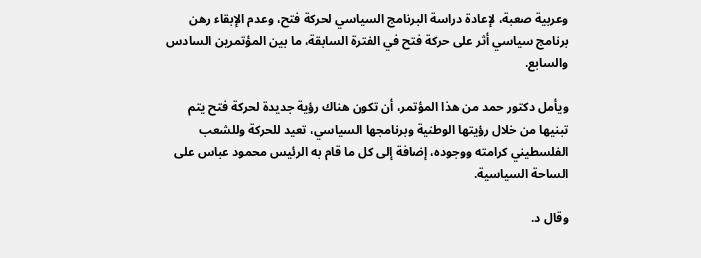وعربية صعبة، لإعادة دراسة البرنامج السياسي لحركة فتح، وعدم الإبقاء رهن برنامج سياسي أثر على حركة فتح في الفترة السابقة، ما بين المؤتمرين السادس والسابع.

ويأمل دكتور حمد من هذا المؤتمر، أن تكون هناك رؤية جديدة لحركة فتح يتم تبنيها من خلال رؤيتها الوطنية وبرنامجها السياسي، تعيد للحركة وللشعب الفلسطيني كرامته ووجوده، إضافة إلى كل ما قام به الرئيس محمود عباس على الساحة السياسية.

وقال د.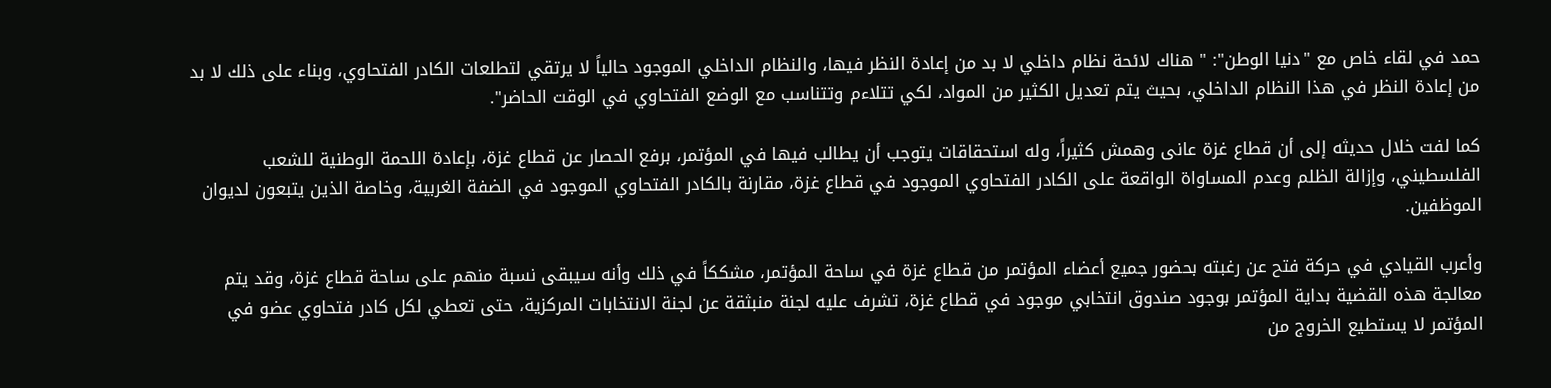حمد في لقاء خاص مع "دنيا الوطن": " هناك لائحة نظام داخلي لا بد من إعادة النظر فيها، والنظام الداخلي الموجود حالياً لا يرتقي لتطلعات الكادر الفتحاوي، وبناء على ذلك لا بد من إعادة النظر في هذا النظام الداخلي، بحيث يتم تعديل الكثير من المواد، لكي تتلاءم وتتناسب مع الوضع الفتحاوي في الوقت الحاضر".

كما لفت خلال حديثه إلى أن قطاع غزة عانى وهمش كثيراً، وله استحقاقات يتوجب أن يطالب فيها في المؤتمر، برفع الحصار عن قطاع غزة، بإعادة اللحمة الوطنية للشعب الفلسطيني، وإزالة الظلم وعدم المساواة الواقعة على الكادر الفتحاوي الموجود في قطاع غزة، مقارنة بالكادر الفتحاوي الموجود في الضفة الغربية، وخاصة الذين يتبعون لديوان الموظفين.

وأعرب القيادي في حركة فتح عن رغبته بحضور جميع أعضاء المؤتمر من قطاع غزة في ساحة المؤتمر، مشككاً في ذلك وأنه سيبقى نسبة منهم على ساحة قطاع غزة، وقد يتم معالجة هذه القضية بداية المؤتمر بوجود صندوق انتخابي موجود في قطاع غزة، تشرف عليه لجنة منبثقة عن لجنة الانتخابات المركزية، حتى تعطي لكل كادر فتحاوي عضو في المؤتمر لا يستطيع الخروج من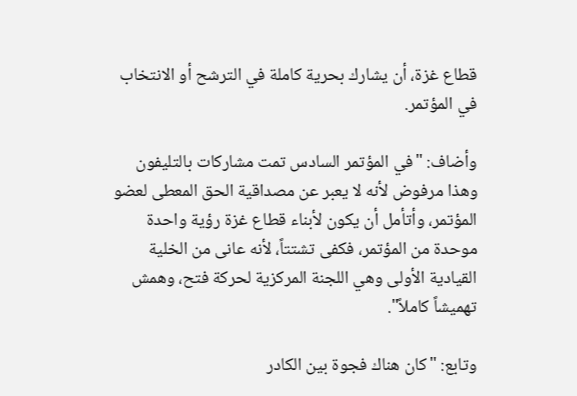قطاع غزة، أن يشارك بحرية كاملة في الترشح أو الانتخاب في المؤتمر.

وأضاف: "في المؤتمر السادس تمت مشاركات بالتليفون وهذا مرفوض لأنه لا يعبر عن مصداقية الحق المعطى لعضو المؤتمر، وأتأمل أن يكون لأبناء قطاع غزة رؤية واحدة موحدة من المؤتمر، فكفى تشتتاً، لأنه عانى من الخلية القيادية الأولى وهي اللجنة المركزية لحركة فتح، وهمش تهميشاً كاملاً".

وتابع: "كان هناك فجوة بين الكادر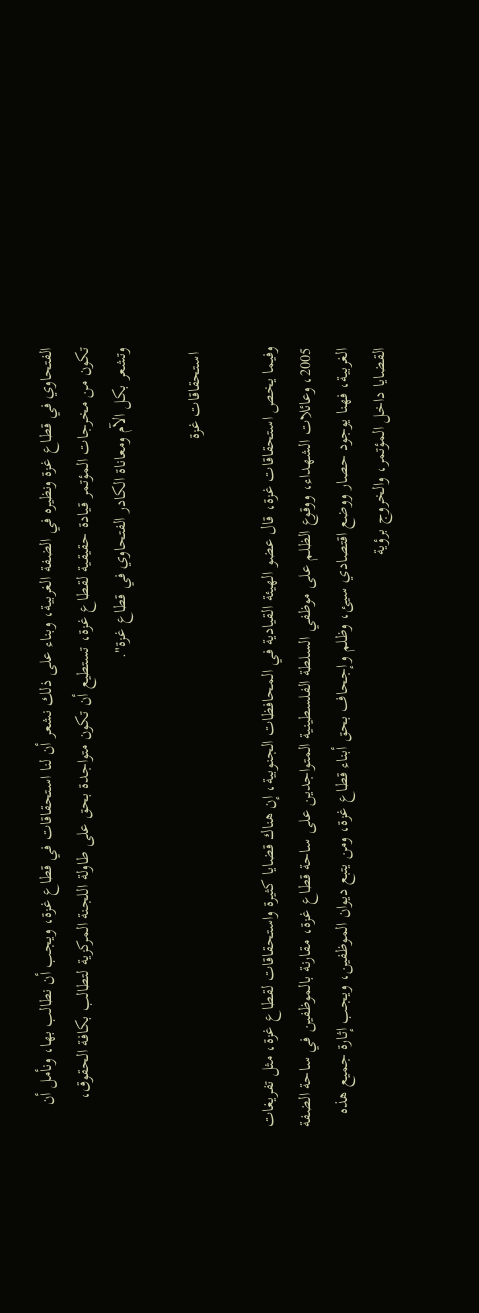الفتحاوي في قطاع غزة ونظيره في الضفة الغربية، وبناء على ذلك نشعر أن لنا استحقاقات في قطاع غزة، ويجب أن نطالب بها، ونأمل أن تكون من مخرجات المؤتمر قيادة حقيقية لقطاع غزة، تستطيع أن تكون متواجدة بحق على طاولة اللجنة المركزية لتطالب بكافة الحقوق، وتشعر بكل الآم ومعاناة الكادر الفتحاوي في قطاع غزة".

 استحقاقات غزة

وفيما يخص استحقاقات غزة، قال عضو الهيئة القيادية في المحافظات الجنوبية، إن هناك قضايا كثيرة واستحقاقات لقطاع غزة، مثل تفريغات 2005، وعائلات الشهداء، ووقوع الظلم على موظفي السلطة الفلسطينية المتواجدين على ساحة قطاع غزة، مقارنة بالموظفين في ساحة الضفة الغربية، فهنا يوجود حصار ووضع اقتصادي سيئ، وظلم وإجحاف بحق أبناء قطاع غزة، ومن يتبع ديوان الموظفين، ويجب إثارة جميع هذه القضايا داخل المؤتمر، والخروج برؤية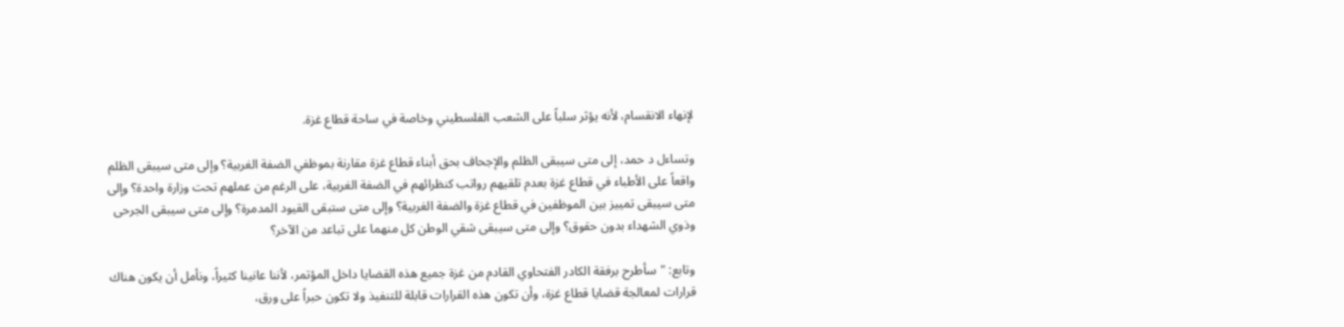لإنهاء الانقسام، لأنه يؤثر سلباً على الشعب الفلسطيني وخاصة في ساحة قطاع غزة.

وتساءل د حمد، إلى متى سيبقى الظلم والإجحاف بحق أبناء قطاع غزة مقارنة بموظفي الضفة الغربية؟ وإلى متى سيبقى الظلم واقعاً على الأطباء في قطاع غزة بعدم تلقيهم رواتب كنظرائهم في الضفة الغربية، على الرغم من عملهم تحت وزارة واحدة؟ وإلى متى سيبقى تمييز بين الموظفين في قطاع غزة والضفة الغربية؟ وإلى متى ستبقى القيود المدمرة؟ وإلى متى سيبقى الجرحى وذوي الشهداء بدون حقوق؟ وإلى متى سيبقى شقي الوطن كل منهما على تباعد من الآخر؟

وتابع: "سأطرح برفقة الكادر الفتحاوي القادم من غزة جميع هذه القضايا داخل المؤتمر، لأننا عانينا كثيراً، ونأمل أن يكون هناك قرارات لمعالجة قضايا قطاع غزة، وأن تكون هذه القرارات قابلة للتنفيذ ولا تكون حبراً على ورق،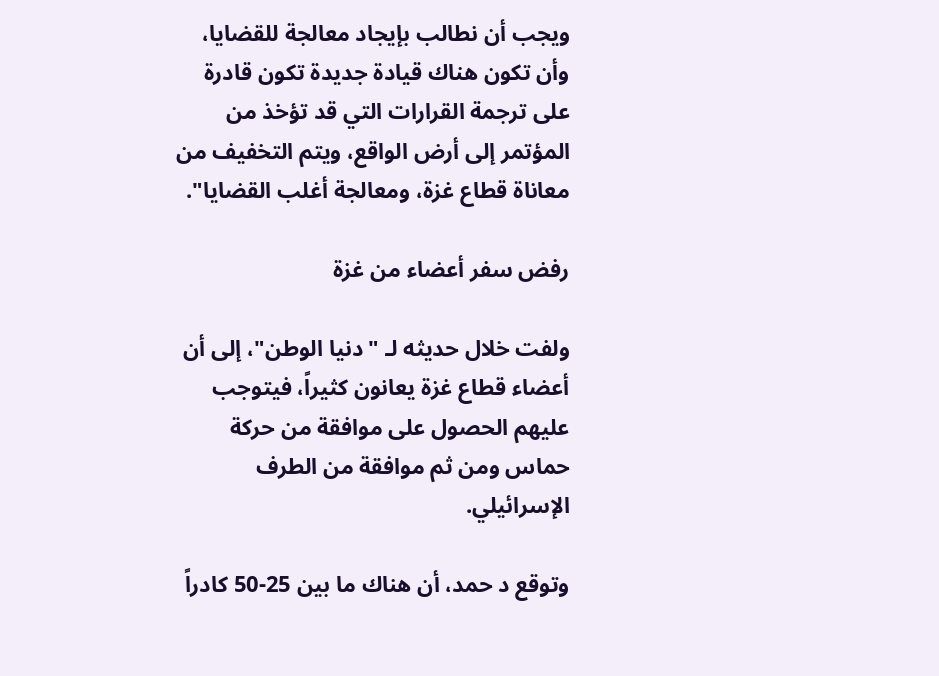ويجب أن نطالب بإيجاد معالجة للقضايا، وأن تكون هناك قيادة جديدة تكون قادرة على ترجمة القرارات التي قد تؤخذ من المؤتمر إلى أرض الواقع، ويتم التخفيف من معاناة قطاع غزة، ومعالجة أغلب القضايا".

رفض سفر أعضاء من غزة

ولفت خلال حديثه لـ "دنيا الوطن"، إلى أن أعضاء قطاع غزة يعانون كثيراً، فيتوجب عليهم الحصول على موافقة من حركة حماس ومن ثم موافقة من الطرف الإسرائيلي.

وتوقع د حمد، أن هناك ما بين 25-50 كادراً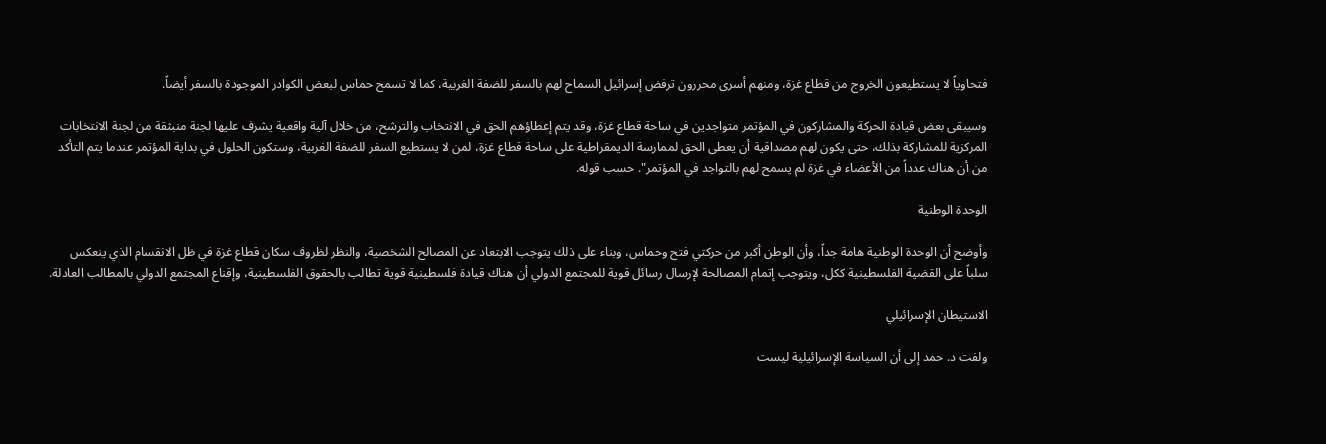فتحاوياً لا يستطيعون الخروج من قطاع غزة، ومنهم أسرى محررون ترفض إسرائيل السماح لهم بالسفر للضفة الغربية، كما لا تسمح حماس لبعض الكوادر الموجودة بالسفر أيضاً.

وسيبقى بعض قيادة الحركة والمشاركون في المؤتمر متواجدين في ساحة قطاع غزة، وقد يتم إعطاؤهم الحق في الانتخاب والترشح، من خلال آلية واقعية يشرف عليها لجنة منبثقة من لجنة الانتخابات المركزية للمشاركة بذلك، حتى يكون لهم مصداقية أن يعطى الحق لممارسة الديمقراطية على ساحة قطاع غزة، لمن لا يستطيع السفر للضفة الغربية، وستكون الحلول في بداية المؤتمر عندما يتم التأكد من أن هناك عدداً من الأعضاء في غزة لم يسمح لهم بالتواجد في المؤتمر". حسب قوله.

الوحدة الوطنية

وأوضح أن الوحدة الوطنية هامة جداً، وأن الوطن أكبر من حركتي فتح وحماس، وبناء على ذلك يتوجب الابتعاد عن المصالح الشخصية، والنظر لظروف سكان قطاع غزة في ظل الانقسام الذي ينعكس سلباً على القضية الفلسطينية ككل، ويتوجب إتمام المصالحة لإرسال رسائل قوية للمجتمع الدولي أن هناك قيادة فلسطينية قوية تطالب بالحقوق الفلسطينية، وإقناع المجتمع الدولي بالمطالب العادلة.

الاستيطان الإسرائيلي

ولفت د. حمد إلى أن السياسة الإسرائيلية ليست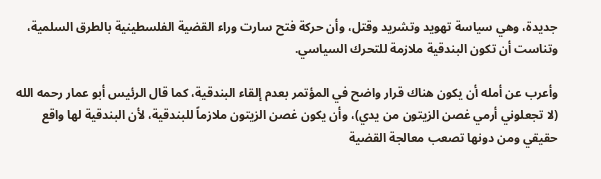جديدة، وهي سياسة تهويد وتشريد وقتل، وأن حركة فتح سارت وراء القضية الفلسطينية بالطرق السلمية، وتناست أن تكون البندقية ملازمة للتحرك السياسي.

وأعرب عن أمله أن يكون هناك قرار واضح في المؤتمر بعدم إلقاء البندقية، كما قال الرئيس أبو عمار رحمه الله (لا تجعلوني أرمي غصن الزيتون من يدي)، وأن يكون غصن الزيتون ملازماً للبندقية، لأن البندقية لها واقع حقيقي ومن دونها تصعب معالجة القضية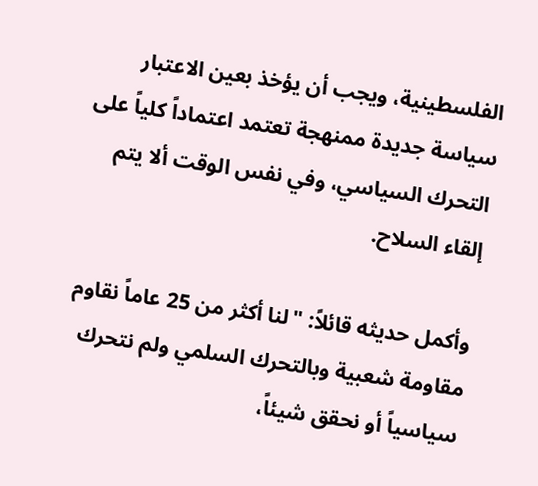الفلسطينية، ويجب أن يؤخذ بعين الاعتبار سياسة جديدة ممنهجة تعتمد اعتماداً كلياً على التحرك السياسي، وفي نفس الوقت ألا يتم إلقاء السلاح.

وأكمل حديثه قائلاً: "لنا أكثر من 25 عاماً نقاوم مقاومة شعبية وبالتحرك السلمي ولم نتحرك سياسياً أو نحقق شيئاً،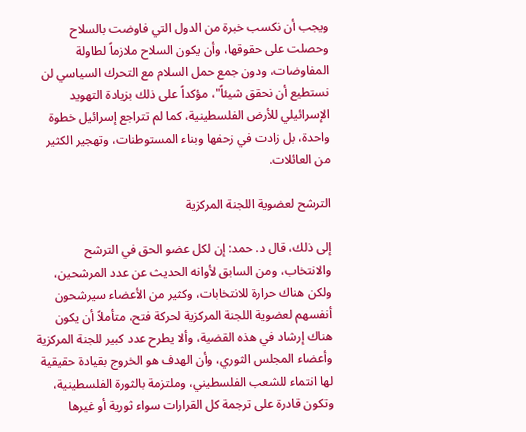ويجب أن نكسب خبرة من الدول التي فاوضت بالسلاح وحصلت على حقوقها، وأن يكون السلاح ملازماً لطاولة المفاوضات، ودون جمع حمل السلام مع التحرك السياسي لن نستطيع أن نحقق شيئاً"، مؤكداً على ذلك بزيادة التهويد الإسرائيلي للأرض الفلسطينية، كما لم تتراجع إسرائيل خطوة واحدة، بل زادت في زحفها وبناء المستوطنات، وتهجير الكثير من العائلات.

الترشح لعضوية اللجنة المركزية

إلى ذلك، قال د. حمد: إن لكل عضو الحق في الترشح والانتخاب، ومن السابق لأوانه الحديث عن عدد المرشحين، ولكن هناك حرارة للانتخابات، وكثير من الأعضاء سيرشحون أنفسهم لعضوية اللجنة المركزية لحركة فتح، متأملاً أن يكون هناك إرشاد في هذه القضية، وألا يطرح عدد كبير للجنة المركزية وأعضاء المجلس الثوري، وأن الهدف هو الخروج بقيادة حقيقية لها انتماء للشعب الفلسطيني، وملتزمة بالثورة الفلسطينية، وتكون قادرة على ترجمة كل القرارات سواء ثورية أو غيرها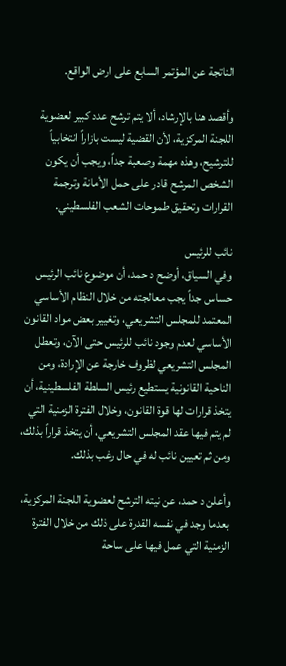الناتجة عن المؤتمر السابع على ارض الواقع.

وأقصد هنا بالإرشاد، ألا يتم ترشح عدد كبير لعضوية اللجنة المركزية، لأن القضية ليست بازاراً انتخابياً للترشيح، وهذه مهمة وصعبة جداً، ويجب أن يكون الشخص المرشح قادر على حمل الأمانة وترجمة القرارات وتحقيق طموحات الشعب الفلسطيني.

نائب للرئيس
وفي السياق، أوضح د حمد، أن موضوع نائب الرئيس حساس جداً يجب معالجته من خلال النظام الأساسي المعتمد للمجلس التشريعي، وتغيير بعض مواد القانون الأساسي لعدم وجود نائب للرئيس حتى الآن، وتعطل المجلس التشريعي لظروف خارجة عن الإرادة، ومن الناحية القانونية يستطيع رئيس السلطة الفلسطينية، أن يتخذ قرارات لها قوة القانون، وخلال الفترة الزمنية التي لم يتم فيها عقد المجلس التشريعي، أن يتخذ قراراً بذلك، ومن ثم تعيين نائب له في حال رغب بذلك.

وأعلن د حمد، عن نيته الترشح لعضوية اللجنة المركزية، بعدما وجد في نفسه القدرة على ذلك من خلال الفترة الزمنية التي عمل فيها على ساحة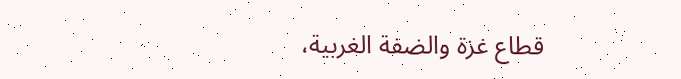قطاع غزة والضفة الغربية،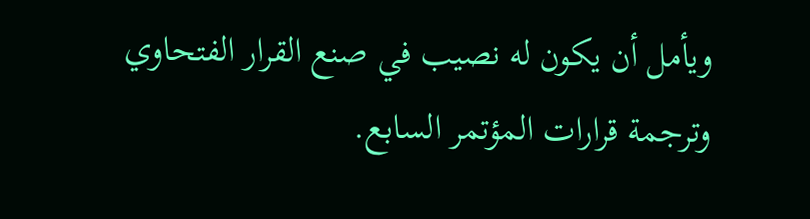ويأمل أن يكون له نصيب في صنع القرار الفتحاوي وترجمة قرارات المؤتمر السابع.